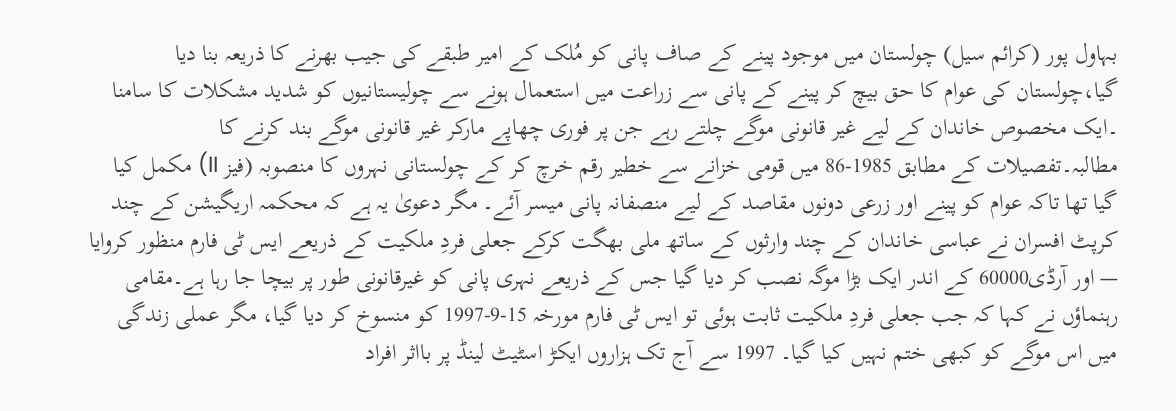بہاول پور (کرائم سیل) چولستان میں موجود پینے کے صاف پانی کو مُلک کے امیر طبقے کی جیب بھرنے کا ذریعہ بنا دیا گیا،چولستان کی عوام کا حق بیچ کر پینے کے پانی سے زراعت میں استعمال ہونے سے چولیستانیوں کو شدید مشکلات کا سامنا ۔ایک مخصوص خاندان کے لیے غیر قانونی موگے چلتے رہے جن پر فوری چھاپے مارکر غیر قانونی موگے بند کرنے کا مطالبہ۔تفصیلات کے مطابق 1985-86 میں قومی خزانے سے خطیر رقم خرچ کر کے چولستانی نہروں کا منصوبہ (فیز II) مکمل کیا گیا تھا تاکہ عوام کو پینے اور زرعی دونوں مقاصد کے لیے منصفانہ پانی میسر آئے۔ مگر دعویٰ یہ ہے کہ محکمہ اریگیشن کے چند کرپٹ افسران نے عباسی خاندان کے چند وارثوں کے ساتھ ملی بھگت کرکے جعلی فردِ ملکیت کے ذریعے ایس ٹی فارم منظور کروایا — اور آرڈی60000 کے اندر ایک بڑا موگہ نصب کر دیا گیا جس کے ذریعے نہری پانی کو غیرقانونی طور پر بیچا جا رہا ہے۔مقامی رہنماؤں نے کہا کہ جب جعلی فردِ ملکیت ثابت ہوئی تو ایس ٹی فارم مورخہ 15-9-1997 کو منسوخ کر دیا گیا، مگر عملی زندگی میں اس موگے کو کبھی ختم نہیں کیا گیا۔ 1997 سے آج تک ہزاروں ایکڑ اسٹیٹ لینڈ پر بااثر افراد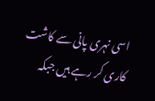اسی نہری پانی سے کاشت کاری کر رہے ہیں جبکہ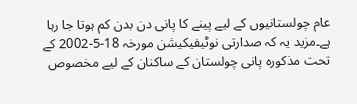عام چولستانیوں کے لیے پینے کا پانی دن بدن کم ہوتا جا رہا ہے۔مزید یہ کہ صدارتی نوٹیفیکیشن مورخہ 18-5-2002 کے تحت مذکورہ پانی چولستان کے ساکنان کے لیے مخصوص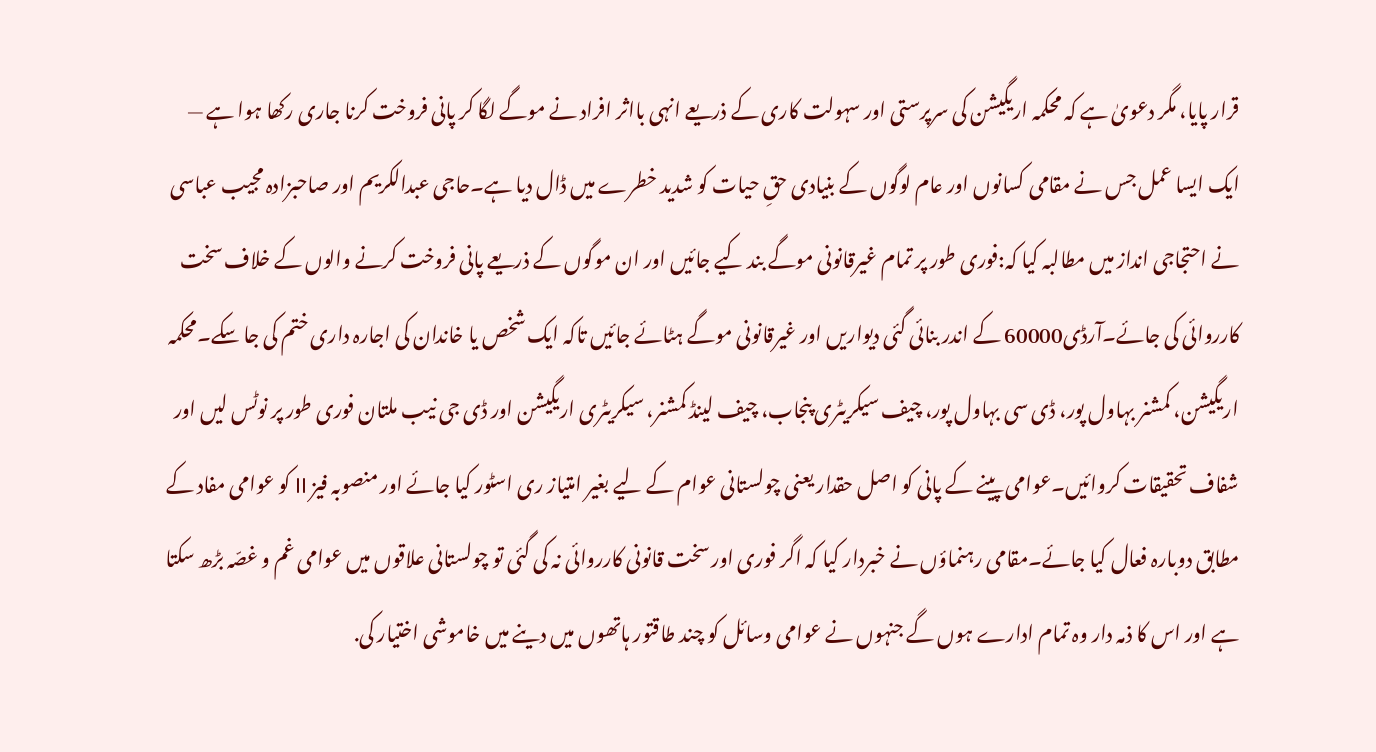قرار پایا، مگر دعویٰ ہے کہ محکمہ اریگیشن کی سرپرستی اور سہولت کاری کے ذریعے انہی بااثر افراد نے موگے لگا کر پانی فروخت کرنا جاری رکھا ہوا ہے — ایک ایسا عمل جس نے مقامی کسانوں اور عام لوگوں کے بنیادی حقِ حیات کو شدید خطرے میں ڈال دیا ہے۔حاجی عبدالکریم اور صاحبزادہ مجیب عباسی نے احتجاجی انداز میں مطالبہ کیا کہ:فوری طور پر تمام غیرقانونی موگے بند کیے جائیں اور ان موگوں کے ذریعے پانی فروخت کرنے والوں کے خلاف سخت کارروائی کی جائے۔آرڈی60000 کے اندر بنائی گئی دیواریں اور غیرقانونی موگے ہٹائے جائیں تاکہ ایک شخص یا خاندان کی اجارہ داری ختم کی جا سکے۔محکمہ اریگیشن، کمشنر بہاول پور، ڈی سی بہاول پور، چیف سیکریٹری پنجاب، چیف لینڈ کمشنر، سیکریٹری اریگیشن اور ڈی جی نیب ملتان فوری طور پر نوٹس لیں اور شفاف تحقیقات کروائیں۔عوامی پینے کے پانی کو اصل حقدار یعنی چولستانی عوام کے لیے بغیر امتیاز ری اسٹور کیا جائے اور منصوبہ فیز II کو عوامی مفاد کے مطابق دوبارہ فعال کیا جائے۔مقامی رہنماؤں نے خبردار کیا کہ اگر فوری اور سخت قانونی کارروائی نہ کی گئی تو چولستانی علاقوں میں عوامی غم و غصّہ بڑھ سکتا ہے اور اس کا ذمہ دار وہ تمام ادارے ہوں گے جنہوں نے عوامی وسائل کو چند طاقتور ہاتھوں میں دینے میں خاموشی اختیار کی.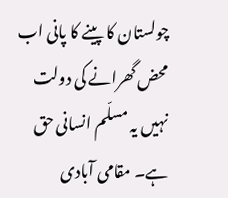چولستان کا پینے کا پانی اب محض گھرانے کی دولت نہیں یہ مسلّم انسانی حق ہے۔ مقامی آبادی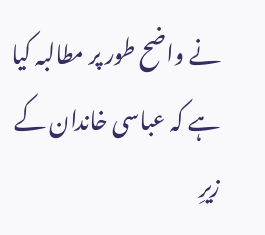نے واضح طور پر مطالبہ کیا ہے کہ عباسی خاندان کے زیرِ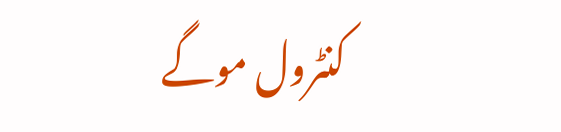کنٹرول موگے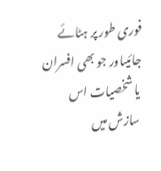فوری طور پر ہٹائے جائیںاور جو بھی افسران یا شخصیات اس سازش میں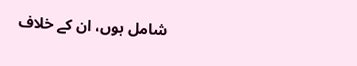شامل ہوں، ان کے خلاف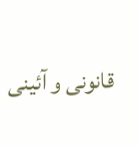قانونی و آئینی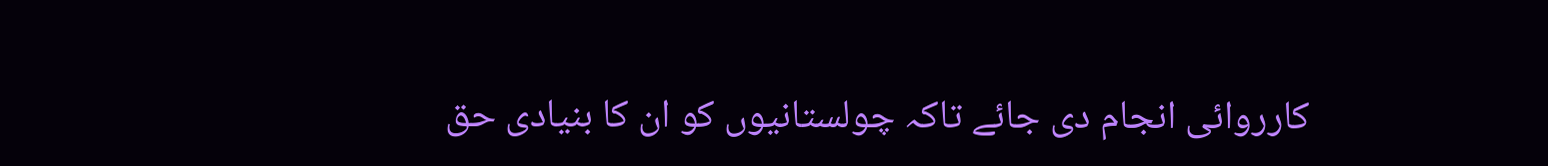کارروائی انجام دی جائے تاکہ چولستانیوں کو ان کا بنیادی حق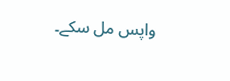واپس مل سکے۔